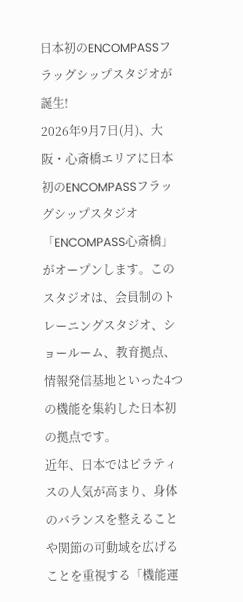日本初のENCOMPASSフラッグシップスタジオが誕生!
2026年9月7日(月)、大阪・心斎橋エリアに日本初のENCOMPASSフラッグシップスタジオ「ENCOMPASS心斎橋」がオープンします。このスタジオは、会員制のトレーニングスタジオ、ショールーム、教育拠点、情報発信基地といった4つの機能を集約した日本初の拠点です。
近年、日本ではピラティスの人気が高まり、身体のバランスを整えることや関節の可動域を広げることを重視する「機能運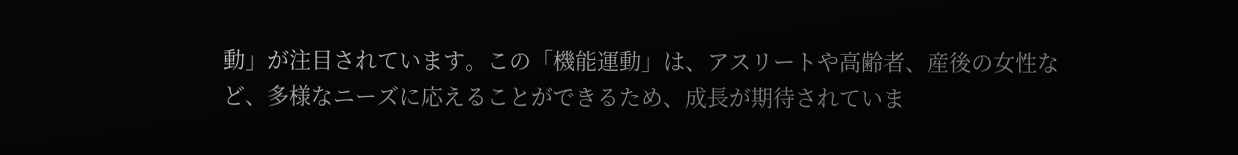動」が注目されています。この「機能運動」は、アスリートや高齢者、産後の女性など、多様なニーズに応えることができるため、成長が期待されていま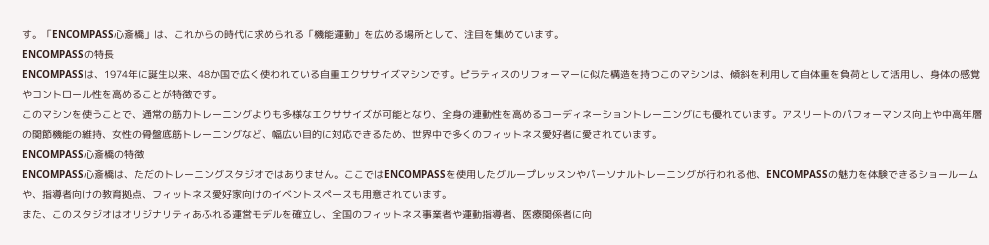す。「ENCOMPASS心斎橋」は、これからの時代に求められる「機能運動」を広める場所として、注目を集めています。
ENCOMPASSの特長
ENCOMPASSは、1974年に誕生以来、48か国で広く使われている自重エクササイズマシンです。ピラティスのリフォーマーに似た構造を持つこのマシンは、傾斜を利用して自体重を負荷として活用し、身体の感覚やコントロール性を高めることが特徴です。
このマシンを使うことで、通常の筋力トレーニングよりも多様なエクササイズが可能となり、全身の連動性を高めるコーディネーショントレーニングにも優れています。アスリートのパフォーマンス向上や中高年層の関節機能の維持、女性の骨盤底筋トレーニングなど、幅広い目的に対応できるため、世界中で多くのフィットネス愛好者に愛されています。
ENCOMPASS心斎橋の特徴
ENCOMPASS心斎橋は、ただのトレーニングスタジオではありません。ここではENCOMPASSを使用したグループレッスンやパーソナルトレーニングが行われる他、ENCOMPASSの魅力を体験できるショールームや、指導者向けの教育拠点、フィットネス愛好家向けのイベントスペースも用意されています。
また、このスタジオはオリジナリティあふれる運営モデルを確立し、全国のフィットネス事業者や運動指導者、医療関係者に向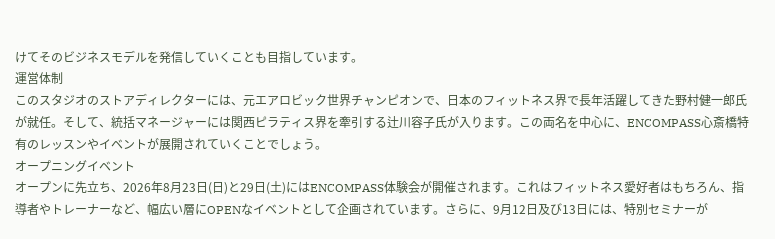けてそのビジネスモデルを発信していくことも目指しています。
運営体制
このスタジオのストアディレクターには、元エアロビック世界チャンピオンで、日本のフィットネス界で長年活躍してきた野村健一郎氏が就任。そして、統括マネージャーには関西ピラティス界を牽引する辻川容子氏が入ります。この両名を中心に、ENCOMPASS心斎橋特有のレッスンやイベントが展開されていくことでしょう。
オープニングイベント
オープンに先立ち、2026年8月23日(日)と29日(土)にはENCOMPASS体験会が開催されます。これはフィットネス愛好者はもちろん、指導者やトレーナーなど、幅広い層にOPENなイベントとして企画されています。さらに、9月12日及び13日には、特別セミナーが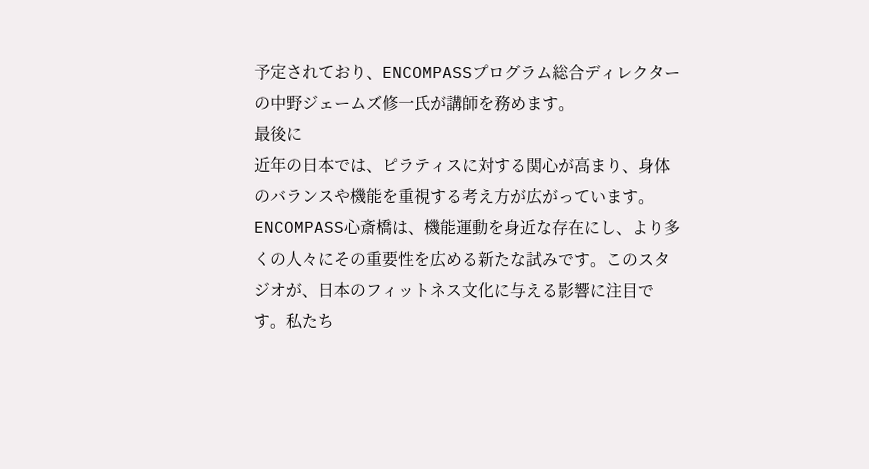予定されており、ENCOMPASSプログラム総合ディレクターの中野ジェームズ修一氏が講師を務めます。
最後に
近年の日本では、ピラティスに対する関心が高まり、身体のバランスや機能を重視する考え方が広がっています。ENCOMPASS心斎橋は、機能運動を身近な存在にし、より多くの人々にその重要性を広める新たな試みです。このスタジオが、日本のフィットネス文化に与える影響に注目です。私たち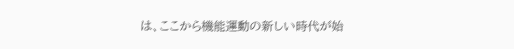は、ここから機能運動の新しい時代が始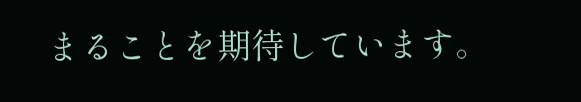まることを期待しています。